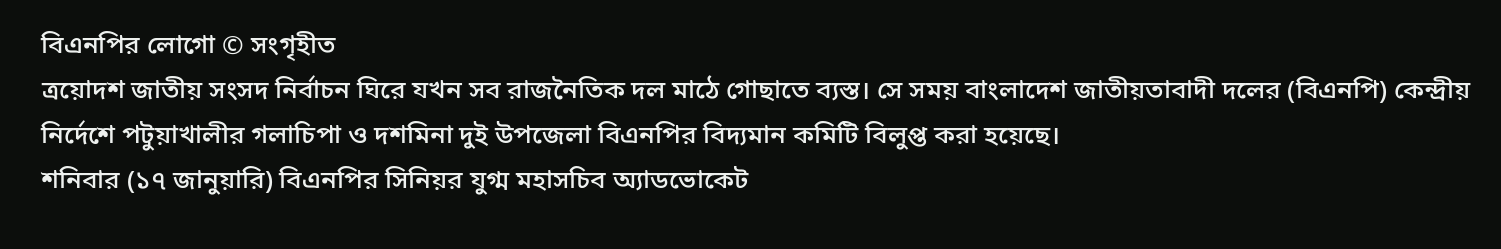বিএনপির লোগো © সংগৃহীত
ত্রয়োদশ জাতীয় সংসদ নির্বাচন ঘিরে যখন সব রাজনৈতিক দল মাঠে গোছাতে ব্যস্ত। সে সময় বাংলাদেশ জাতীয়তাবাদী দলের (বিএনপি) কেন্দ্রীয় নির্দেশে পটুয়াখালীর গলাচিপা ও দশমিনা দুই উপজেলা বিএনপির বিদ্যমান কমিটি বিলুপ্ত করা হয়েছে।
শনিবার (১৭ জানুয়ারি) বিএনপির সিনিয়র যুগ্ম মহাসচিব অ্যাডভোকেট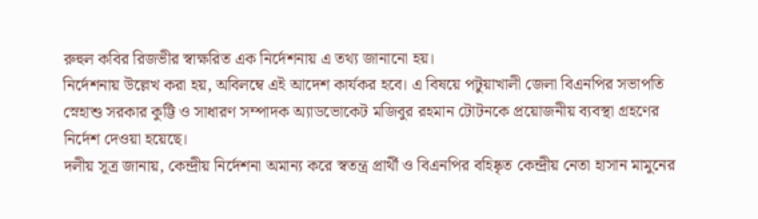রুহুল কবির রিজভীর স্বাক্ষরিত এক নির্দেশনায় এ তথ্য জানানো হয়।
নির্দেশনায় উল্লেখ করা হয়, অবিলম্বে এই আদেশ কার্যকর হবে। এ বিষয়ে পটুয়াখালী জেলা বিএনপির সভাপতি স্নেহাশু সরকার কুট্টি ও সাধারণ সম্পাদক অ্যাডভোকেট মজিবুর রহমান টোটনকে প্রয়োজনীয় ব্যবস্থা গ্রহণের নির্দেশ দেওয়া হয়েছে।
দলীয় সূত্র জানায়, কেন্দ্রীয় নির্দেশনা অমান্য করে স্বতন্ত্র প্রার্থী ও বিএনপির বহিষ্কৃত কেন্দ্রীয় নেতা হাসান মামুনের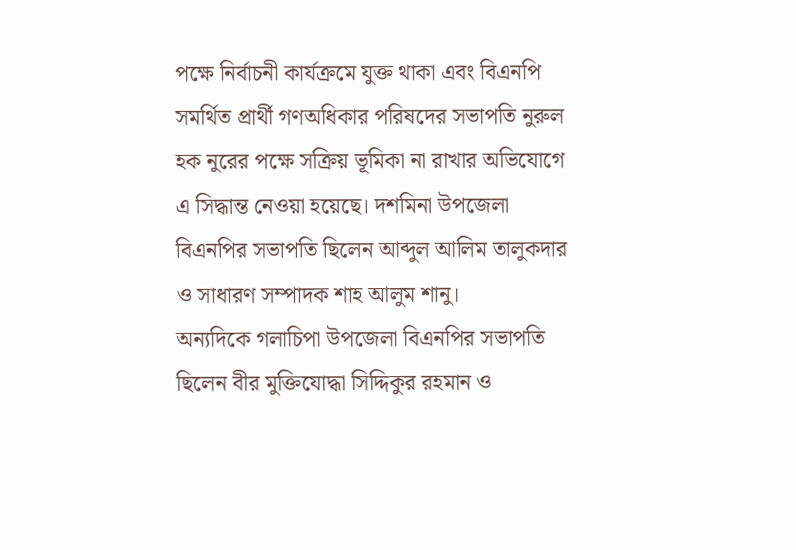পক্ষে নির্বাচনী কার্যক্রমে যুক্ত থাকা এবং বিএনপি সমর্থিত প্রার্থী গণঅধিকার পরিষদের সভাপতি নুরুল হক নুরের পক্ষে সক্রিয় ভূমিকা না রাখার অভিযোগে এ সিদ্ধান্ত নেওয়া হয়েছে। দশমিনা উপজেলা বিএনপির সভাপতি ছিলেন আব্দুল আলিম তালুকদার ও সাধারণ সম্পাদক শাহ আলুম শানু।
অন্যদিকে গলাচিপা উপজেলা বিএনপির সভাপতি ছিলেন বীর মুক্তিযোদ্ধা সিদ্দিকুর রহমান ও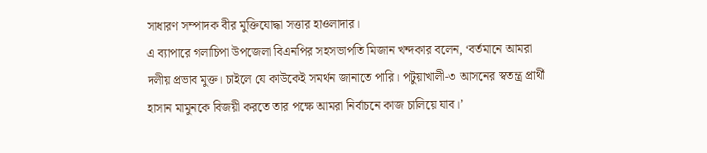সাধারণ সম্পাদক বীর মুক্তিযোদ্ধা সত্তার হাওলাদার।
এ ব্যাপারে গলাচিপা উপজেলা বিএনপির সহসভাপতি মিজান খন্দকার বলেন, ‘বর্তমানে আমরা দলীয় প্রভাব মুক্ত। চাইলে যে কাউকেই সমর্থন জানাতে পারি। পটুয়াখালী-৩ আসনের স্বতন্ত্র প্রার্থী হাসান মামুনকে বিজয়ী করতে তার পক্ষে আমরা নির্বাচনে কাজ চালিয়ে যাব।’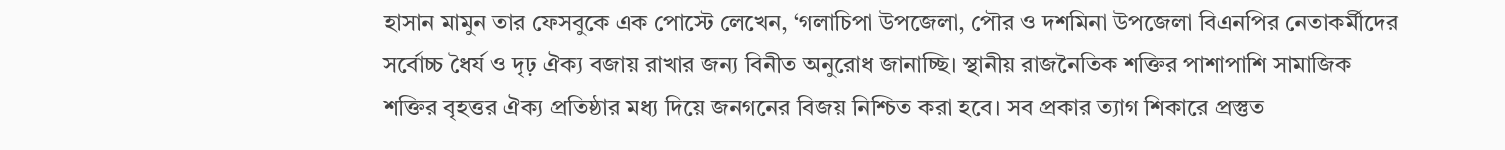হাসান মামুন তার ফেসবুকে এক পোস্টে লেখেন, ‘গলাচিপা উপজেলা, পৌর ও দশমিনা উপজেলা বিএনপির নেতাকর্মীদের সর্বোচ্চ ধৈর্য ও দৃঢ় ঐক্য বজায় রাখার জন্য বিনীত অনুরোধ জানাচ্ছি। স্থানীয় রাজনৈতিক শক্তির পাশাপাশি সামাজিক শক্তির বৃহত্তর ঐক্য প্রতিষ্ঠার মধ্য দিয়ে জনগনের বিজয় নিশ্চিত করা হবে। সব প্রকার ত্যাগ শিকারে প্রস্তুত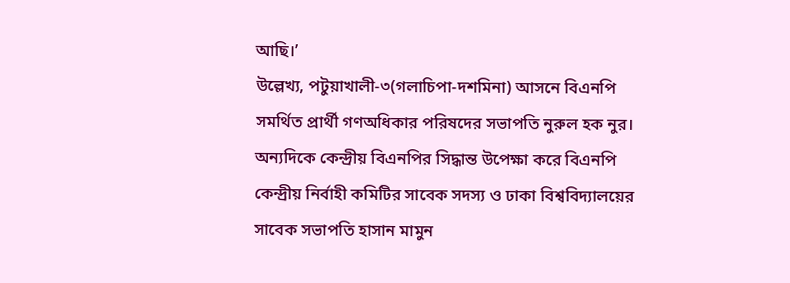আছি।’
উল্লেখ্য, পটুয়াখালী-৩(গলাচিপা-দশমিনা) আসনে বিএনপি সমর্থিত প্রার্থী গণঅধিকার পরিষদের সভাপতি নুরুল হক নুর। অন্যদিকে কেন্দ্রীয় বিএনপির সিদ্ধান্ত উপেক্ষা করে বিএনপি কেন্দ্রীয় নির্বাহী কমিটির সাবেক সদস্য ও ঢাকা বিশ্ববিদ্যালয়ের সাবেক সভাপতি হাসান মামুন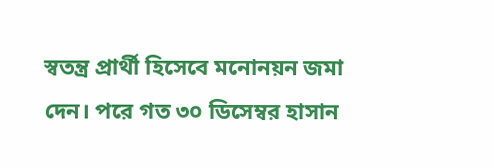স্বতন্ত্র প্রার্থী হিসেবে মনোনয়ন জমা দেন। পরে গত ৩০ ডিসেম্বর হাসান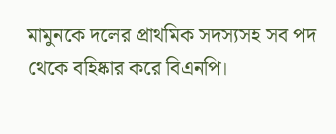মামুনকে দলের প্রাথমিক সদস্যসহ সব পদ থেকে বহিষ্কার করে বিএনপি।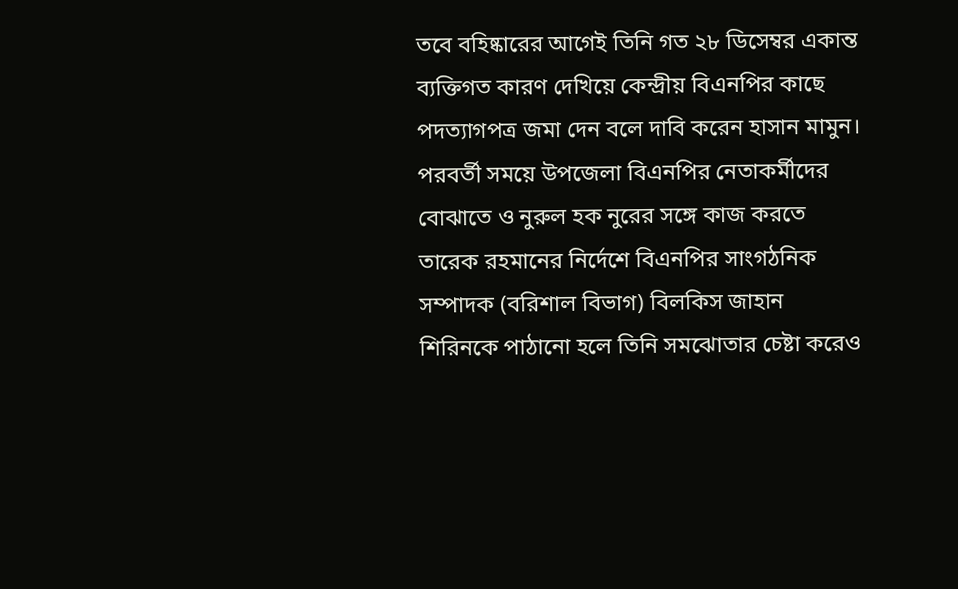তবে বহিষ্কারের আগেই তিনি গত ২৮ ডিসেম্বর একান্ত ব্যক্তিগত কারণ দেখিয়ে কেন্দ্রীয় বিএনপির কাছে পদত্যাগপত্র জমা দেন বলে দাবি করেন হাসান মামুন। পরবর্তী সময়ে উপজেলা বিএনপির নেতাকর্মীদের বোঝাতে ও নুরুল হক নুরের সঙ্গে কাজ করতে তারেক রহমানের নির্দেশে বিএনপির সাংগঠনিক সম্পাদক (বরিশাল বিভাগ) বিলকিস জাহান শিরিনকে পাঠানো হলে তিনি সমঝোতার চেষ্টা করেও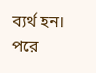ব্যর্থ হন। পরে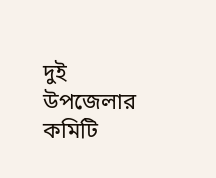দুই উপজেলার কমিটি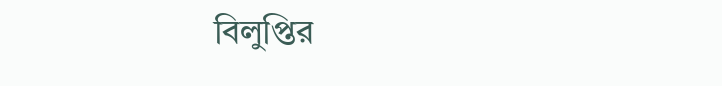বিলুপ্তির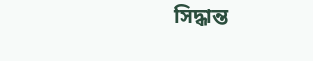সিদ্ধান্ত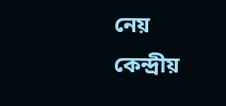নেয় কেন্দ্রীয়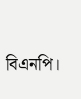বিএনপি।